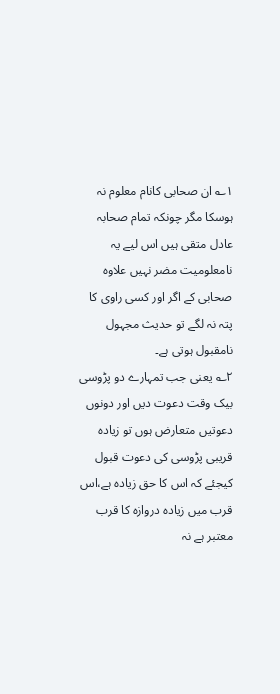۱؎ ان صحابی کانام معلوم نہ ہوسکا مگر چونکہ تمام صحابہ عادل متقی ہیں اس لیے یہ نامعلومیت مضر نہیں علاوہ صحابی کے اگر اور کسی راوی کا پتہ نہ لگے تو حدیث مجہول نامقبول ہوتی ہے۔
۲؎ یعنی جب تمہارے دو پڑوسی بیک وقت دعوت دیں اور دونوں دعوتیں متعارض ہوں تو زیادہ قریبی پڑوسی کی دعوت قبول کیجئے کہ اس کا حق زیادہ ہے،اس قرب میں زیادہ دروازہ کا قرب معتبر ہے نہ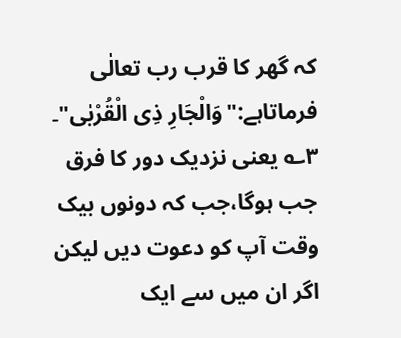کہ گھر کا قرب رب تعالٰی فرماتاہے:"وَالْجَارِ ذِی الْقُرْبٰی"۔
۳؎ یعنی نزدیک دور کا فرق جب ہوگا،جب کہ دونوں بیک وقت آپ کو دعوت دیں لیکن اگر ان میں سے ایک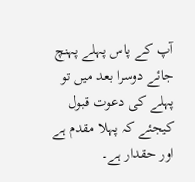آپ کے پاس پہلے پہنچ جائے دوسرا بعد میں تو پہلے کی دعوت قبول کیجئے کہ پہلا مقدم ہے اور حقدار ہے۔